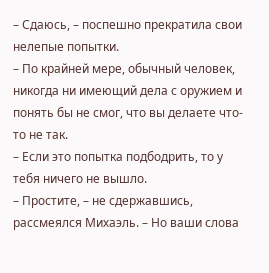– Сдаюсь, – поспешно прекратила свои нелепые попытки.
– По крайней мере, обычный человек, никогда ни имеющий дела с оружием и понять бы не смог, что вы делаете что-то не так.
– Если это попытка подбодрить, то у тебя ничего не вышло.
– Простите, – не сдержавшись, рассмеялся Михаэль. – Но ваши слова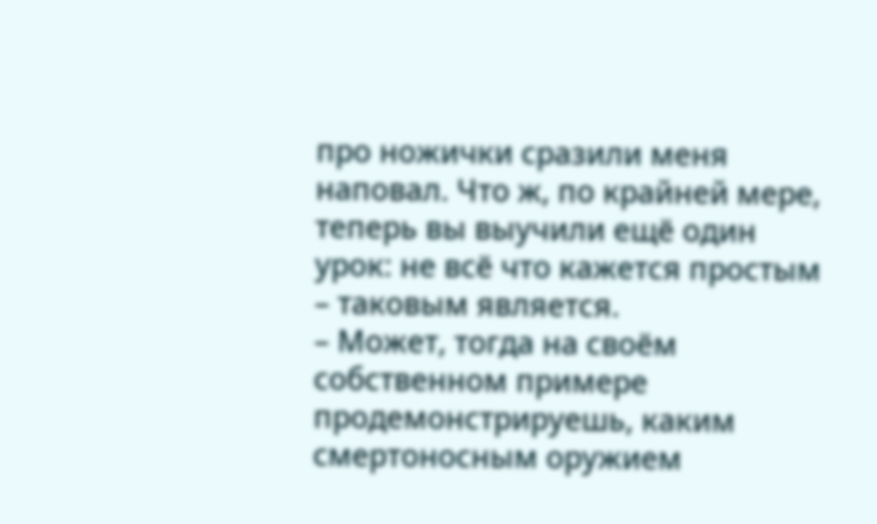про ножички сразили меня наповал. Что ж, по крайней мере, теперь вы выучили ещё один урок: не всё что кажется простым – таковым является.
– Может, тогда на своём собственном примере продемонстрируешь, каким смертоносным оружием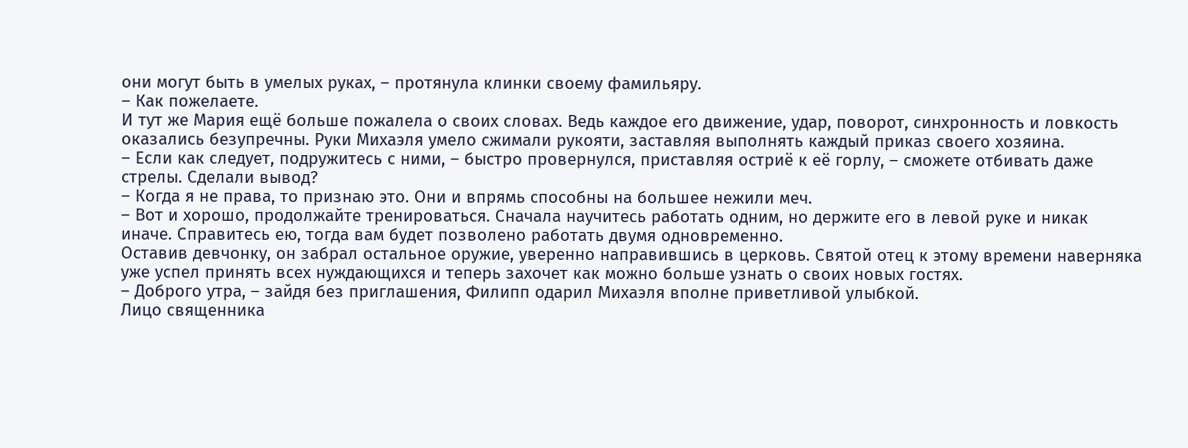они могут быть в умелых руках, – протянула клинки своему фамильяру.
– Как пожелаете.
И тут же Мария ещё больше пожалела о своих словах. Ведь каждое его движение, удар, поворот, синхронность и ловкость оказались безупречны. Руки Михаэля умело сжимали рукояти, заставляя выполнять каждый приказ своего хозяина.
– Если как следует, подружитесь с ними, – быстро провернулся, приставляя остриё к её горлу, – сможете отбивать даже стрелы. Сделали вывод?
– Когда я не права, то признаю это. Они и впрямь способны на большее нежили меч.
– Вот и хорошо, продолжайте тренироваться. Сначала научитесь работать одним, но держите его в левой руке и никак иначе. Справитесь ею, тогда вам будет позволено работать двумя одновременно.
Оставив девчонку, он забрал остальное оружие, уверенно направившись в церковь. Святой отец к этому времени наверняка уже успел принять всех нуждающихся и теперь захочет как можно больше узнать о своих новых гостях.
– Доброго утра, – зайдя без приглашения, Филипп одарил Михаэля вполне приветливой улыбкой.
Лицо священника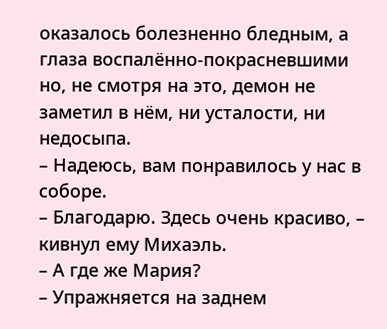оказалось болезненно бледным, а глаза воспалённо-покрасневшими но, не смотря на это, демон не заметил в нём, ни усталости, ни недосыпа.
– Надеюсь, вам понравилось у нас в соборе.
– Благодарю. Здесь очень красиво, – кивнул ему Михаэль.
– А где же Мария?
– Упражняется на заднем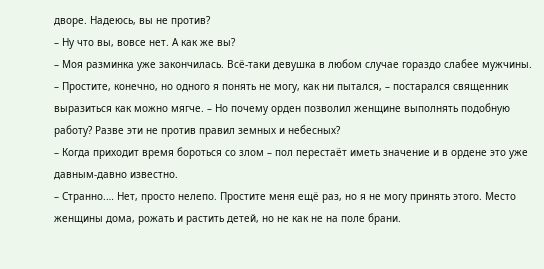дворе. Надеюсь, вы не против?
– Ну что вы, вовсе нет. А как же вы?
– Моя разминка уже закончилась. Всё-таки девушка в любом случае гораздо слабее мужчины.
– Простите, конечно, но одного я понять не могу, как ни пытался, – постарался священник выразиться как можно мягче. – Но почему орден позволил женщине выполнять подобную работу? Разве эти не против правил земных и небесных?
– Когда приходит время бороться со злом – пол перестаёт иметь значение и в ордене это уже давным-давно известно.
– Странно.… Нет, просто нелепо. Простите меня ещё раз, но я не могу принять этого. Место женщины дома, рожать и растить детей, но не как не на поле брани.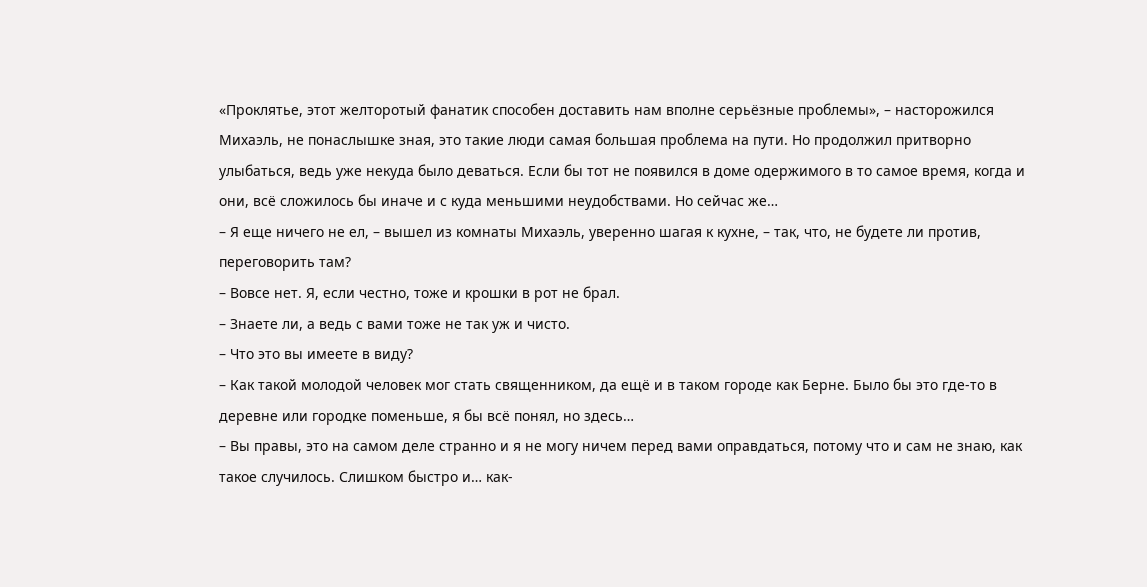«Проклятье, этот желторотый фанатик способен доставить нам вполне серьёзные проблемы», – насторожился Михаэль, не понаслышке зная, это такие люди самая большая проблема на пути. Но продолжил притворно улыбаться, ведь уже некуда было деваться. Если бы тот не появился в доме одержимого в то самое время, когда и они, всё сложилось бы иначе и с куда меньшими неудобствами. Но сейчас же…
– Я еще ничего не ел, – вышел из комнаты Михаэль, уверенно шагая к кухне, – так, что, не будете ли против, переговорить там?
– Вовсе нет. Я, если честно, тоже и крошки в рот не брал.
– Знаете ли, а ведь с вами тоже не так уж и чисто.
– Что это вы имеете в виду?
– Как такой молодой человек мог стать священником, да ещё и в таком городе как Берне. Было бы это где-то в деревне или городке поменьше, я бы всё понял, но здесь…
– Вы правы, это на самом деле странно и я не могу ничем перед вами оправдаться, потому что и сам не знаю, как такое случилось. Слишком быстро и… как-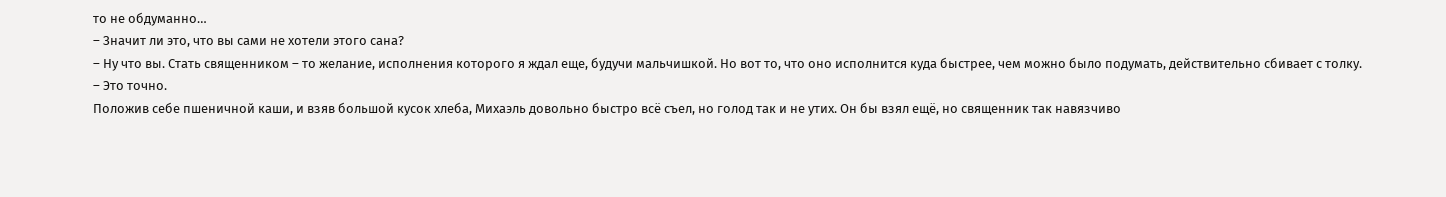то не обдуманно…
– Значит ли это, что вы сами не хотели этого сана?
– Ну что вы. Стать священником – то желание, исполнения которого я ждал еще, будучи мальчишкой. Но вот то, что оно исполнится куда быстрее, чем можно было подумать, действительно сбивает с толку.
– Это точно.
Положив себе пшеничной каши, и взяв большой кусок хлеба, Михаэль довольно быстро всё съел, но голод так и не утих. Он бы взял ещё, но священник так навязчиво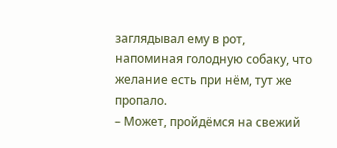заглядывал ему в рот, напоминая голодную собаку, что желание есть при нём, тут же пропало.
– Может, пройдёмся на свежий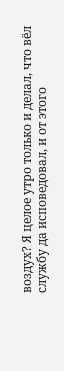воздух? Я целое утро только и делал, что вёл службу да исповедовал, и от этого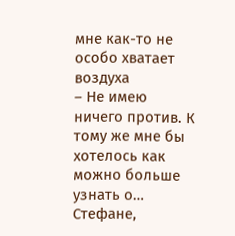мне как-то не особо хватает воздуха
– Не имею ничего против. К тому же мне бы хотелось как можно больше узнать о… Стефане,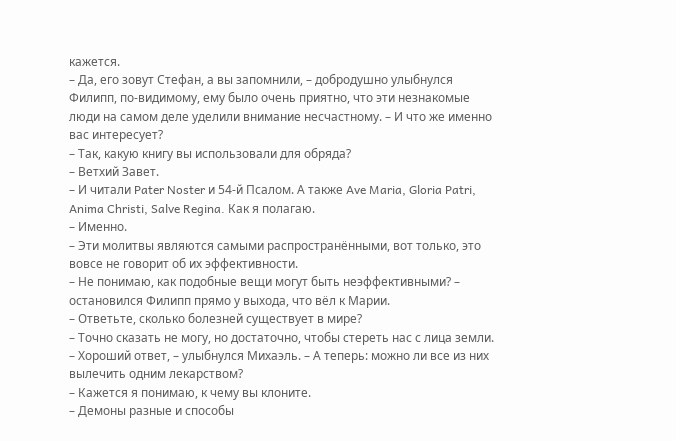кажется.
– Да, его зовут Стефан, а вы запомнили, – добродушно улыбнулся Филипп, по-видимому, ему было очень приятно, что эти незнакомые люди на самом деле уделили внимание несчастному. – И что же именно вас интересует?
– Так, какую книгу вы использовали для обряда?
– Ветхий Завет.
– И читали Pater Noster и 54-й Псалом. А также Ave Maria, Gloria Patri, Anima Christi, Salve Regina. Как я полагаю.
– Именно.
– Эти молитвы являются самыми распространёнными, вот только, это вовсе не говорит об их эффективности.
– Не понимаю, как подобные вещи могут быть неэффективными? – остановился Филипп прямо у выхода, что вёл к Марии.
– Ответьте, сколько болезней существует в мире?
– Точно сказать не могу, но достаточно, чтобы стереть нас с лица земли.
– Хороший ответ, – улыбнулся Михаэль. – А теперь: можно ли все из них вылечить одним лекарством?
– Кажется я понимаю, к чему вы клоните.
– Демоны разные и способы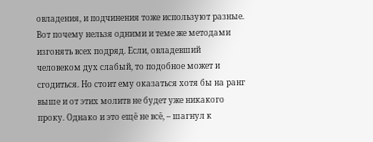овладения, и подчинения тоже используют разные. Вот почему нельзя одними и теме же методами изгонять всех подряд. Если, овладевший человеком дух слабый, то подобное может и сгодиться. Но стоит ему оказаться хотя бы на ранг выше и от этих молитв не будет уже никакого проку. Однако и это ещё не всё, – шагнул к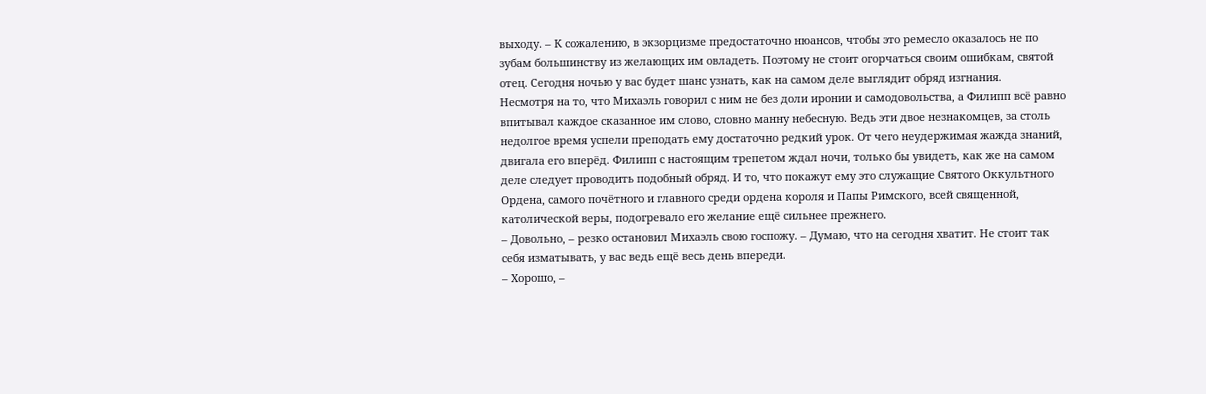выходу. – К сожалению, в экзорцизме предостаточно нюансов, чтобы это ремесло оказалось не по зубам большинству из желающих им овладеть. Поэтому не стоит огорчаться своим ошибкам, святой отец. Сегодня ночью у вас будет шанс узнать, как на самом деле выглядит обряд изгнания.
Несмотря на то, что Михаэль говорил с ним не без доли иронии и самодовольства, а Филипп всё равно впитывал каждое сказанное им слово, словно манну небесную. Ведь эти двое незнакомцев, за столь недолгое время успели преподать ему достаточно редкий урок. От чего неудержимая жажда знаний, двигала его вперёд. Филипп с настоящим трепетом ждал ночи, только бы увидеть, как же на самом деле следует проводить подобный обряд. И то, что покажут ему это служащие Святого Оккультного Ордена, самого почётного и главного среди ордена короля и Папы Римского, всей священной, католической веры, подогревало его желание ещё сильнее прежнего.
– Довольно, – резко остановил Михаэль свою госпожу. – Думаю, что на сегодня хватит. Не стоит так себя изматывать, у вас ведь ещё весь день впереди.
– Хорошо, –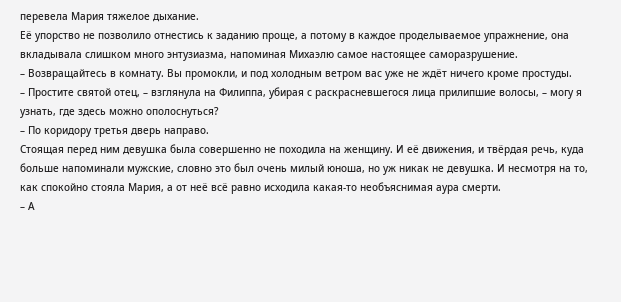перевела Мария тяжелое дыхание.
Её упорство не позволило отнестись к заданию проще, а потому в каждое проделываемое упражнение, она вкладывала слишком много энтузиазма, напоминая Михаэлю самое настоящее саморазрушение.
– Возвращайтесь в комнату. Вы промокли, и под холодным ветром вас уже не ждёт ничего кроме простуды.
– Простите святой отец, – взглянула на Филиппа, убирая с раскрасневшегося лица прилипшие волосы, – могу я узнать, где здесь можно ополоснуться?
– По коридору третья дверь направо.
Стоящая перед ним девушка была совершенно не походила на женщину. И её движения, и твёрдая речь, куда больше напоминали мужские, словно это был очень милый юноша, но уж никак не девушка. И несмотря на то, как спокойно стояла Мария, а от неё всё равно исходила какая-то необъяснимая аура смерти.
– А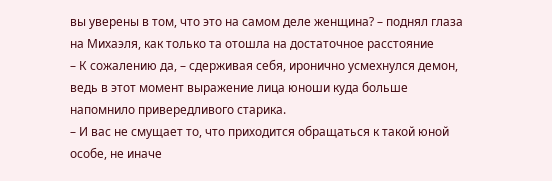вы уверены в том, что это на самом деле женщина? – поднял глаза на Михаэля, как только та отошла на достаточное расстояние
– К сожалению да, – сдерживая себя, иронично усмехнулся демон, ведь в этот момент выражение лица юноши куда больше напомнило привередливого старика.
– И вас не смущает то, что приходится обращаться к такой юной особе, не иначе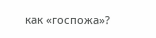как «госпожа»?